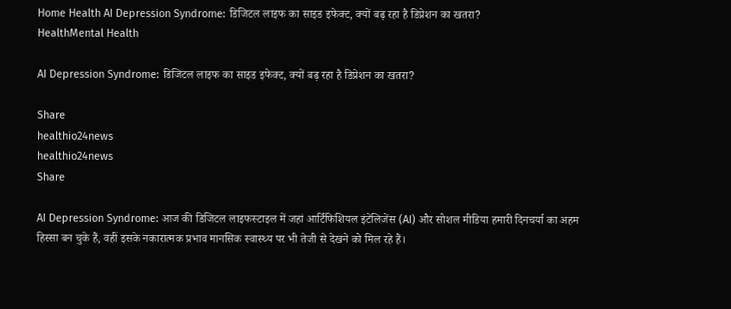Home Health AI Depression Syndrome: डिजिटल लाइफ का साइड इफेक्ट, क्यों बढ़ रहा है डिप्रेशन का खतरा?
HealthMental Health

AI Depression Syndrome: डिजिटल लाइफ का साइड इफेक्ट, क्यों बढ़ रहा है डिप्रेशन का खतरा?

Share
healthio24news
healthio24news
Share

AI Depression Syndrome: आज की डिजिटल लाइफस्टाइल में जहां आर्टिफिशियल इंटेलिजेंस (AI) और सोशल मीडिया हमारी दिनचर्या का अहम हिस्सा बन चुके हैं, वहीं इसके नकारात्मक प्रभाव मानसिक स्वास्थ्य पर भी तेजी से देखने को मिल रहे हैं।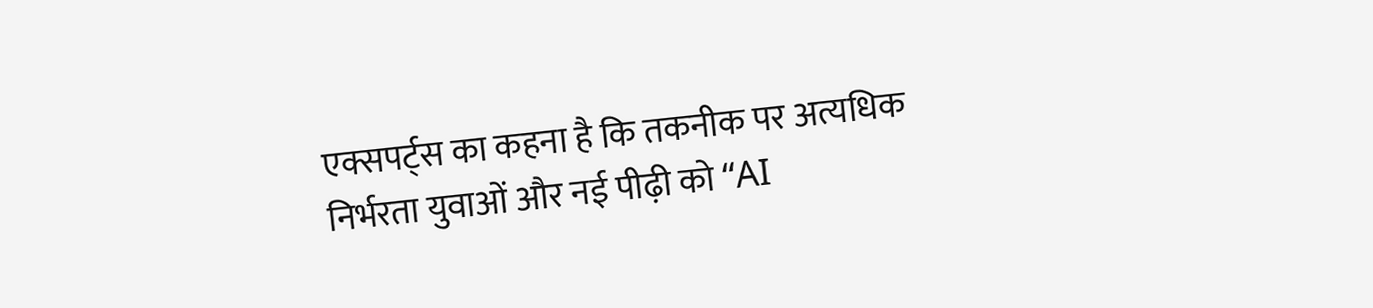एक्सपर्ट्स का कहना है कि तकनीक पर अत्यधिक निर्भरता युवाओं और नई पीढ़ी को “AI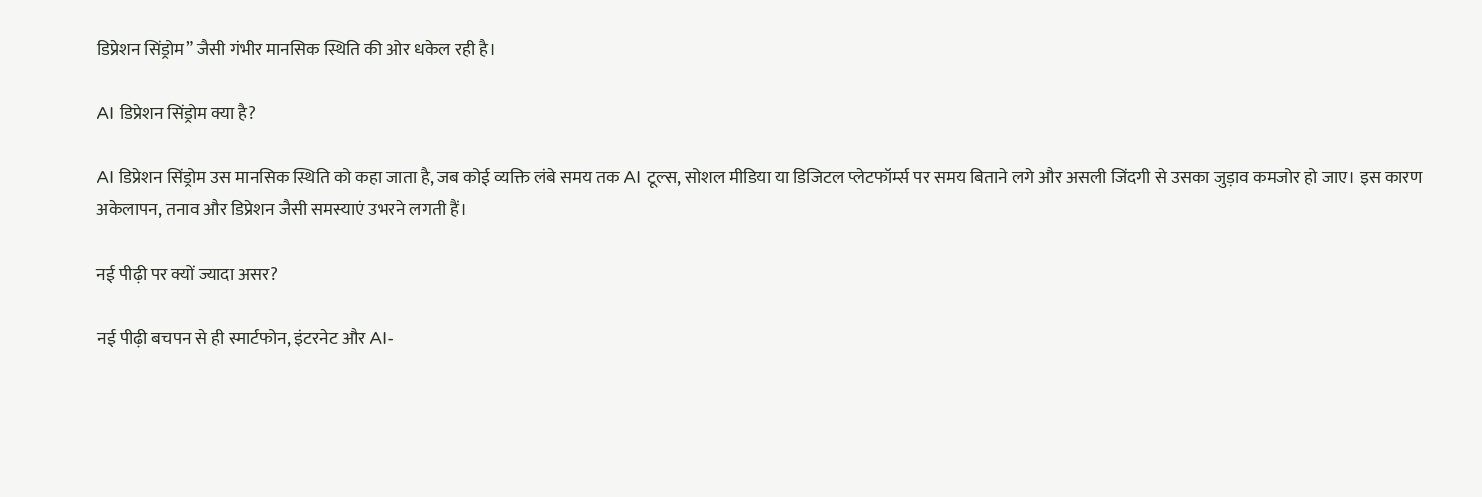डिप्रेशन सिंड्रोम” जैसी गंभीर मानसिक स्थिति की ओर धकेल रही है।

AI डिप्रेशन सिंड्रोम क्या है?

AI डिप्रेशन सिंड्रोम उस मानसिक स्थिति को कहा जाता है, जब कोई व्यक्ति लंबे समय तक AI टूल्स, सोशल मीडिया या डिजिटल प्लेटफॉर्म्स पर समय बिताने लगे और असली जिंदगी से उसका जुड़ाव कमजोर हो जाए। इस कारण अकेलापन, तनाव और डिप्रेशन जैसी समस्याएं उभरने लगती हैं।

नई पीढ़ी पर क्यों ज्यादा असर?

नई पीढ़ी बचपन से ही स्मार्टफोन, इंटरनेट और AI-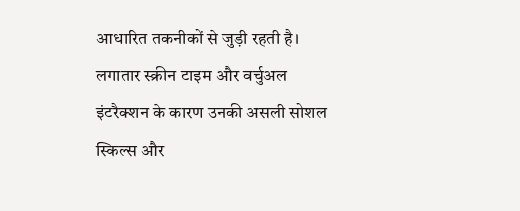आधारित तकनीकों से जुड़ी रहती है। लगातार स्क्रीन टाइम और वर्चुअल इंटरैक्शन के कारण उनकी असली सोशल स्किल्स और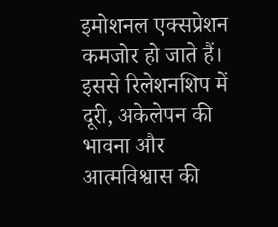इमोशनल एक्सप्रेशन कमजोर हो जाते हैं। इससे रिलेशनशिप में दूरी, अकेलेपन की भावना और आत्मविश्वास की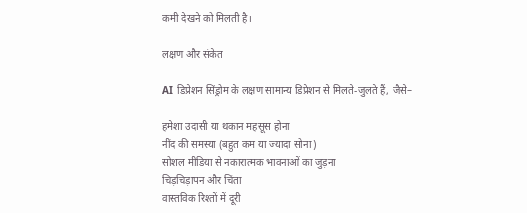कमी देखने को मिलती है।

लक्षण और संकेत

AI डिप्रेशन सिंड्रोम के लक्षण सामान्य डिप्रेशन से मिलते-जुलते हैं, जैसे–

हमेशा उदासी या थकान महसूस होना
नींद की समस्या (बहुत कम या ज्यादा सोना)
सोशल मीडिया से नकारात्मक भावनाओं का जुड़ना
चिड़चिड़ापन और चिंता
वास्तविक रिश्तों में दूरी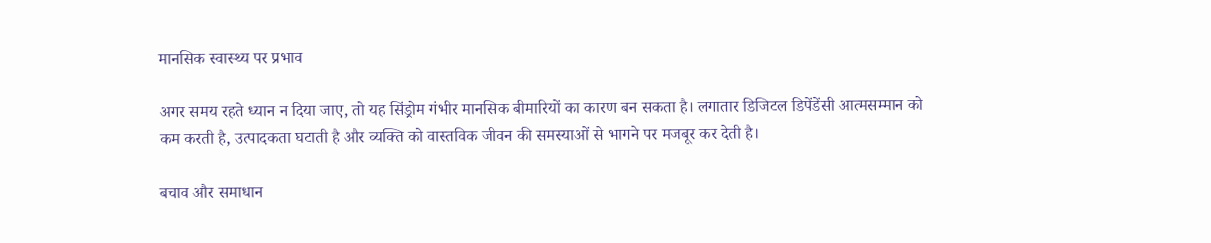मानसिक स्वास्थ्य पर प्रभाव

अगर समय रहते ध्यान न दिया जाए, तो यह सिंड्रोम गंभीर मानसिक बीमारियों का कारण बन सकता है। लगातार डिजिटल डिपेंडेंसी आत्मसम्मान को कम करती है, उत्पादकता घटाती है और व्यक्ति को वास्तविक जीवन की समस्याओं से भागने पर मजबूर कर देती है।

बचाव और समाधान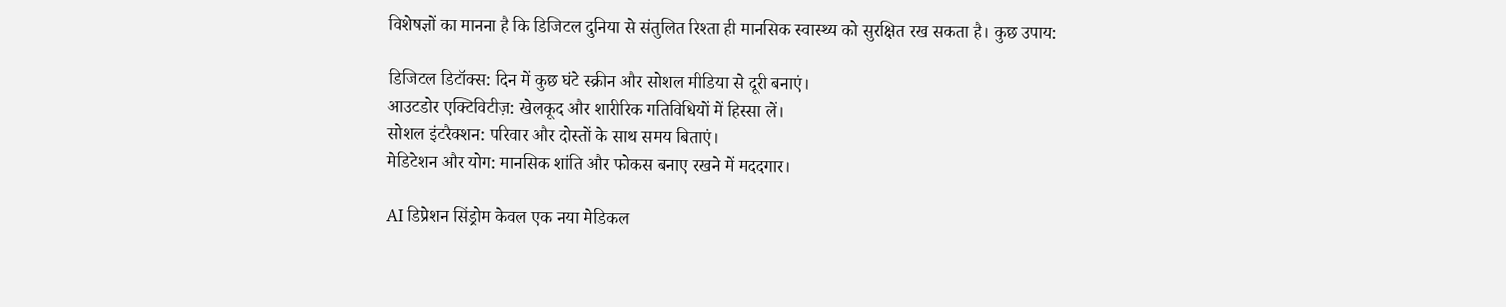विशेषज्ञों का मानना है कि डिजिटल दुनिया से संतुलित रिश्ता ही मानसिक स्वास्थ्य को सुरक्षित रख सकता है। कुछ उपाय:

डिजिटल डिटॉक्स: दिन में कुछ घंटे स्क्रीन और सोशल मीडिया से दूरी बनाएं।
आउटडोर एक्टिविटीज़: खेलकूद और शारीरिक गतिविधियों में हिस्सा लें।
सोशल इंटरैक्शन: परिवार और दोस्तों के साथ समय बिताएं।
मेडिटेशन और योग: मानसिक शांति और फोकस बनाए रखने में मददगार।

AI डिप्रेशन सिंड्रोम केवल एक नया मेडिकल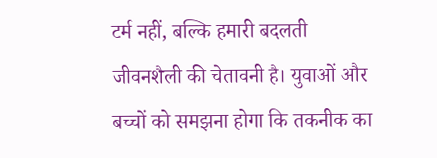टर्म नहीं, बल्कि हमारी बदलती जीवनशैली की चेतावनी है। युवाओं और बच्चों को समझना होगा कि तकनीक का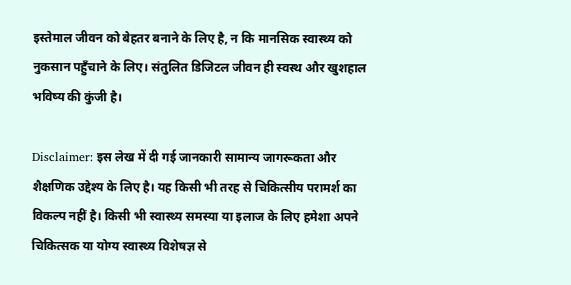इस्तेमाल जीवन को बेहतर बनाने के लिए है, न कि मानसिक स्वास्थ्य को नुकसान पहुँचाने के लिए। संतुलित डिजिटल जीवन ही स्वस्थ और खुशहाल भविष्य की कुंजी है।

Disclaimer: इस लेख में दी गई जानकारी सामान्य जागरूकता और शैक्षणिक उद्देश्य के लिए है। यह किसी भी तरह से चिकित्सीय परामर्श का विकल्प नहीं है। किसी भी स्वास्थ्य समस्या या इलाज के लिए हमेशा अपने चिकित्सक या योग्य स्वास्थ्य विशेषज्ञ से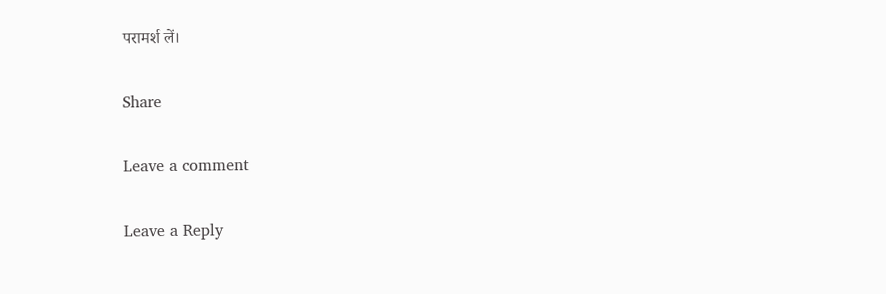परामर्श लें।

Share

Leave a comment

Leave a Reply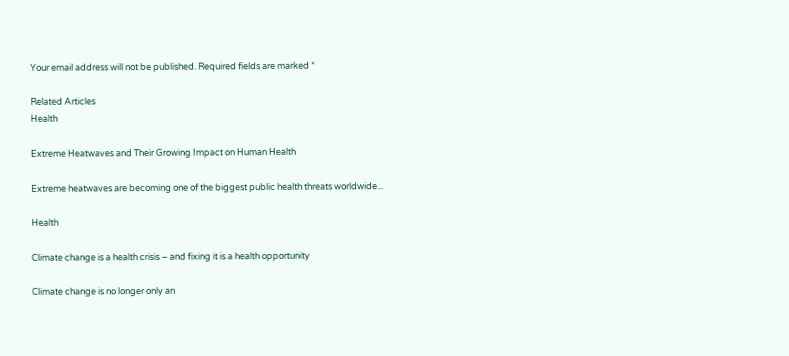Your email address will not be published. Required fields are marked *

Related Articles
Health

Extreme Heatwaves and Their Growing Impact on Human Health

Extreme heatwaves are becoming one of the biggest public health threats worldwide...

Health

Climate change is a health crisis – and fixing it is a health opportunity

Climate change is no longer only an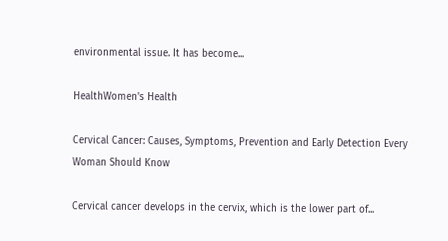environmental issue. It has become...

HealthWomen's Health

Cervical Cancer: Causes, Symptoms, Prevention and Early Detection Every Woman Should Know

Cervical cancer develops in the cervix, which is the lower part of...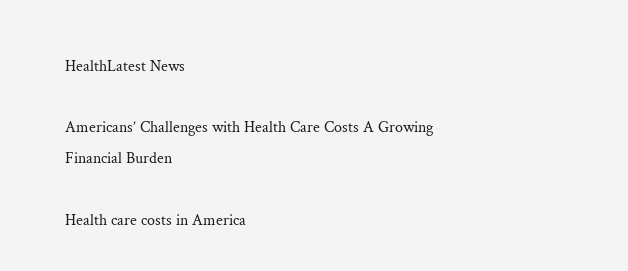HealthLatest News

Americans’ Challenges with Health Care Costs A Growing Financial Burden

Health care costs in America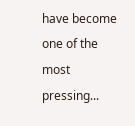have become one of the most pressing...